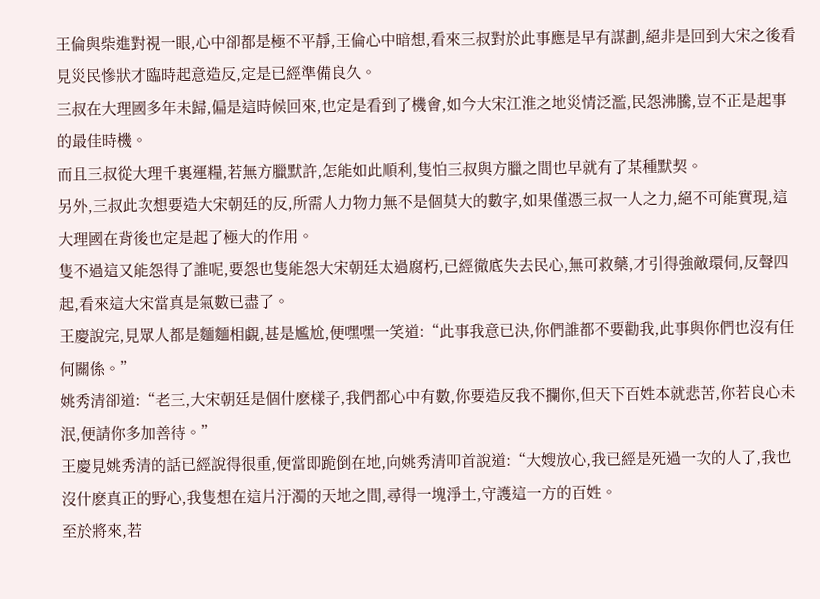王倫與柴進對視一眼,心中卻都是極不平靜,王倫心中暗想,看來三叔對於此事應是早有謀劃,絕非是回到大宋之後看見災民慘狀才臨時起意造反,定是已經準備良久。
三叔在大理國多年未歸,偏是這時候回來,也定是看到了機會,如今大宋江淮之地災情泛濫,民怨沸騰,豈不正是起事的最佳時機。
而且三叔從大理千裏運糧,若無方臘默許,怎能如此順利,隻怕三叔與方臘之間也早就有了某種默契。
另外,三叔此次想要造大宋朝廷的反,所需人力物力無不是個莫大的數字,如果僅憑三叔一人之力,絕不可能實現,這大理國在背後也定是起了極大的作用。
隻不過這又能怨得了誰呢,要怨也隻能怨大宋朝廷太過腐朽,已經徹底失去民心,無可救藥,才引得強敵環伺,反聲四起,看來這大宋當真是氣數已盡了。
王慶說完,見眾人都是麵麵相覷,甚是尷尬,便嘿嘿一笑道:“此事我意已決,你們誰都不要勸我,此事與你們也沒有任何關係。”
姚秀清卻道:“老三,大宋朝廷是個什麽樣子,我們都心中有數,你要造反我不攔你,但天下百姓本就悲苦,你若良心未泯,便請你多加善待。”
王慶見姚秀清的話已經說得很重,便當即跪倒在地,向姚秀清叩首說道:“大嫂放心,我已經是死過一次的人了,我也沒什麽真正的野心,我隻想在這片汙濁的天地之間,尋得一塊淨土,守護這一方的百姓。
至於將來,若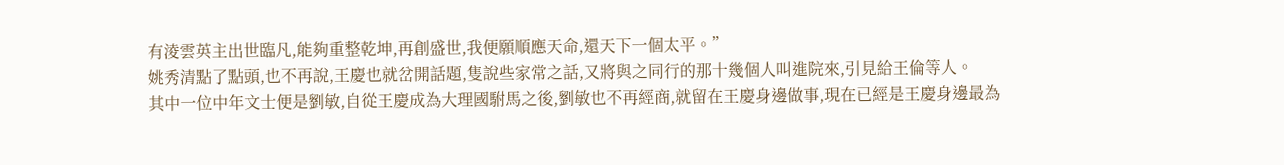有淩雲英主出世臨凡,能夠重整乾坤,再創盛世,我便願順應天命,還天下一個太平。”
姚秀清點了點頭,也不再說,王慶也就岔開話題,隻說些家常之話,又將與之同行的那十幾個人叫進院來,引見給王倫等人。
其中一位中年文士便是劉敏,自從王慶成為大理國駙馬之後,劉敏也不再經商,就留在王慶身邊做事,現在已經是王慶身邊最為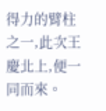得力的臂柱之一,此次王慶北上,便一同而來。